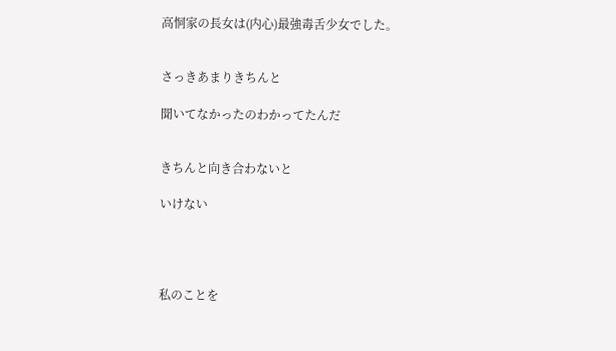高恫家の長女は(内心)最強毒舌少女でした。


さっきあまりきちんと

聞いてなかったのわかってたんだ


きちんと向き合わないと

いけない




私のことを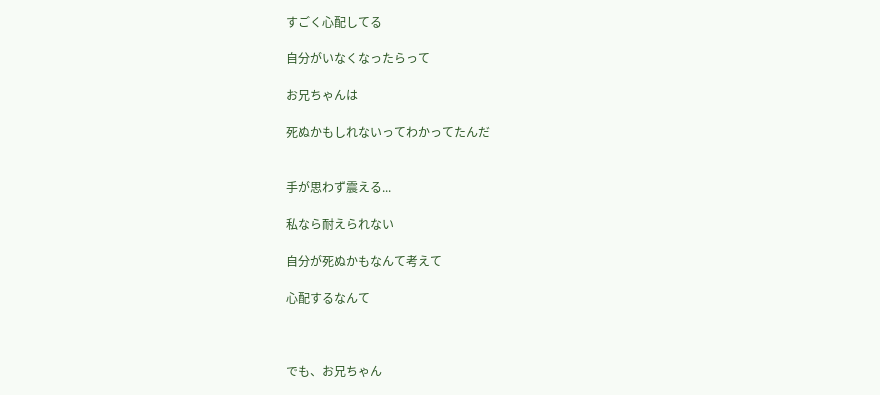すごく心配してる

自分がいなくなったらって

お兄ちゃんは

死ぬかもしれないってわかってたんだ


手が思わず震える...

私なら耐えられない

自分が死ぬかもなんて考えて

心配するなんて



でも、お兄ちゃん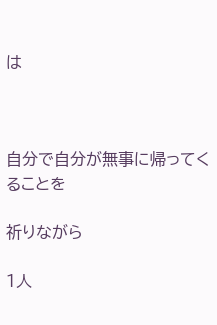は



自分で自分が無事に帰ってくることを

祈りながら

1人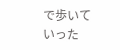で歩いていった